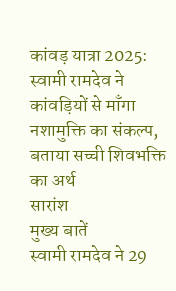कांवड़ यात्रा 2025: स्वामी रामदेव ने कांवड़ियों से माँगा नशामुक्ति का संकल्प, बताया सच्ची शिवभक्ति का अर्थ
सारांश
मुख्य बातें
स्वामी रामदेव ने 29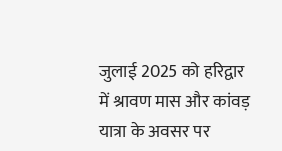जुलाई 2025 को हरिद्वार में श्रावण मास और कांवड़ यात्रा के अवसर पर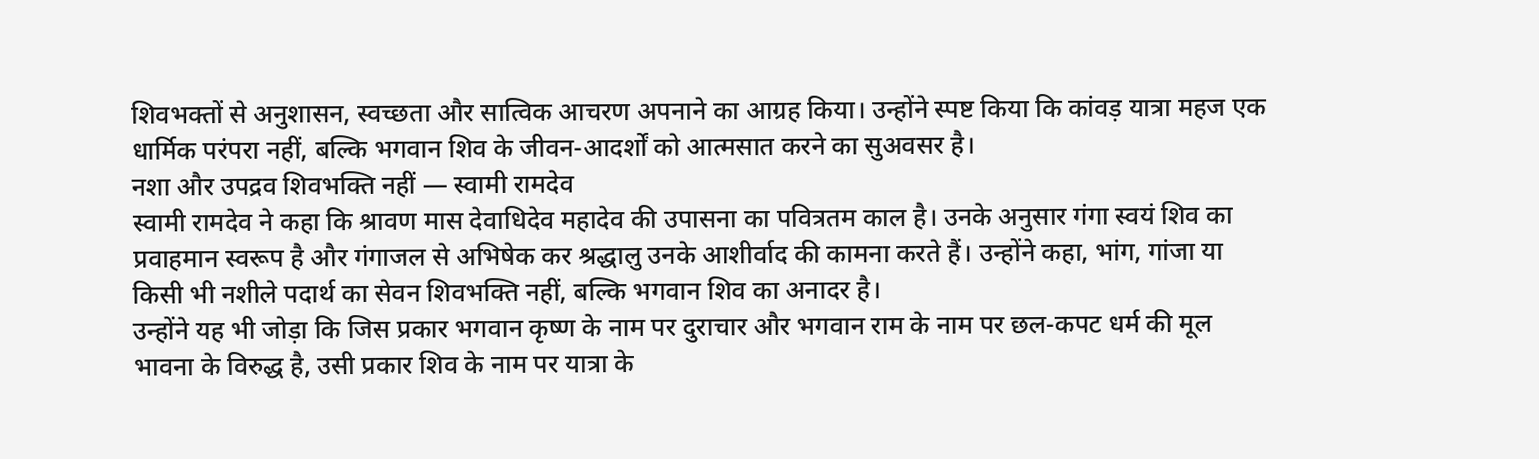शिवभक्तों से अनुशासन, स्वच्छता और सात्विक आचरण अपनाने का आग्रह किया। उन्होंने स्पष्ट किया कि कांवड़ यात्रा महज एक धार्मिक परंपरा नहीं, बल्कि भगवान शिव के जीवन-आदर्शों को आत्मसात करने का सुअवसर है।
नशा और उपद्रव शिवभक्ति नहीं — स्वामी रामदेव
स्वामी रामदेव ने कहा कि श्रावण मास देवाधिदेव महादेव की उपासना का पवित्रतम काल है। उनके अनुसार गंगा स्वयं शिव का प्रवाहमान स्वरूप है और गंगाजल से अभिषेक कर श्रद्धालु उनके आशीर्वाद की कामना करते हैं। उन्होंने कहा, भांग, गांजा या किसी भी नशीले पदार्थ का सेवन शिवभक्ति नहीं, बल्कि भगवान शिव का अनादर है।
उन्होंने यह भी जोड़ा कि जिस प्रकार भगवान कृष्ण के नाम पर दुराचार और भगवान राम के नाम पर छल-कपट धर्म की मूल भावना के विरुद्ध है, उसी प्रकार शिव के नाम पर यात्रा के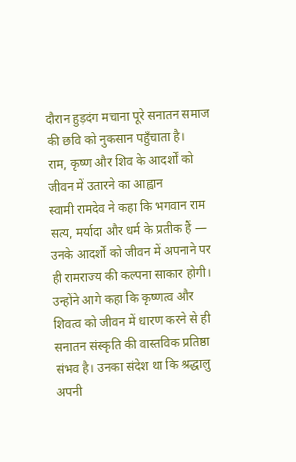दौरान हुड़दंग मचाना पूरे सनातन समाज की छवि को नुकसान पहुँचाता है।
राम, कृष्ण और शिव के आदर्शों को जीवन में उतारने का आह्वान
स्वामी रामदेव ने कहा कि भगवान राम सत्य, मर्यादा और धर्म के प्रतीक हैं — उनके आदर्शों को जीवन में अपनाने पर ही रामराज्य की कल्पना साकार होगी। उन्होंने आगे कहा कि कृष्णत्व और शिवत्व को जीवन में धारण करने से ही सनातन संस्कृति की वास्तविक प्रतिष्ठा संभव है। उनका संदेश था कि श्रद्धालु अपनी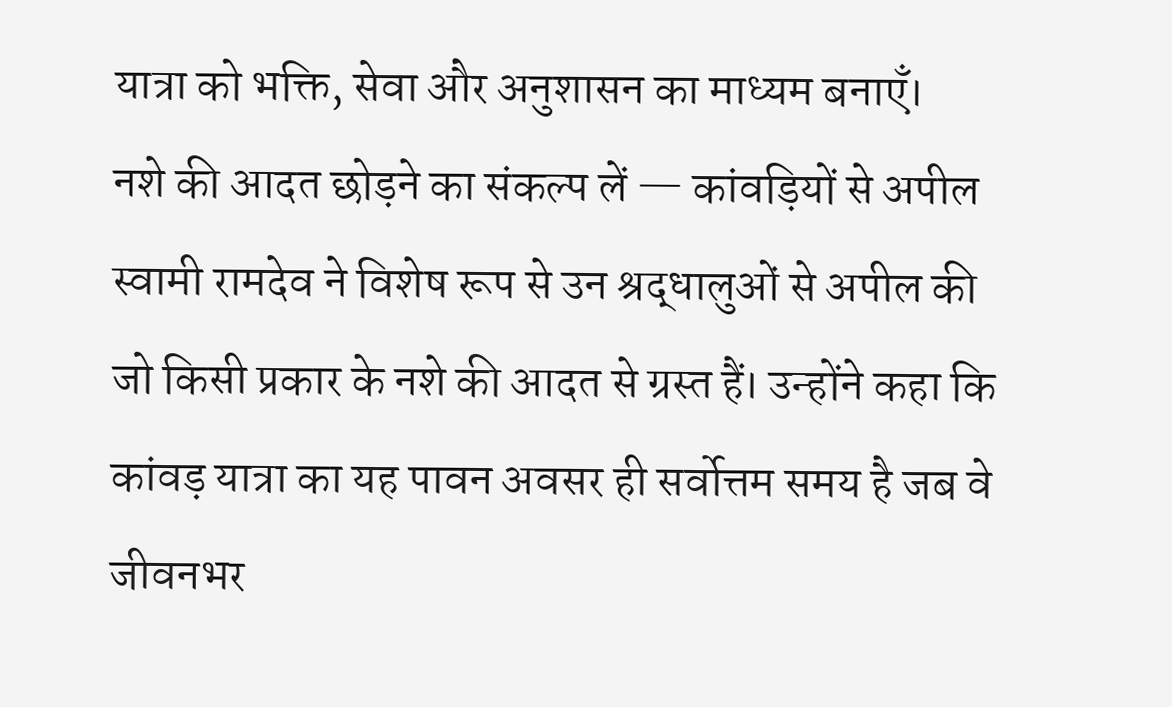यात्रा को भक्ति, सेवा और अनुशासन का माध्यम बनाएँ।
नशे की आदत छोड़ने का संकल्प लें — कांवड़ियों से अपील
स्वामी रामदेव ने विशेष रूप से उन श्रद्धालुओं से अपील की जो किसी प्रकार के नशे की आदत से ग्रस्त हैं। उन्होंने कहा कि कांवड़ यात्रा का यह पावन अवसर ही सर्वोत्तम समय है जब वे जीवनभर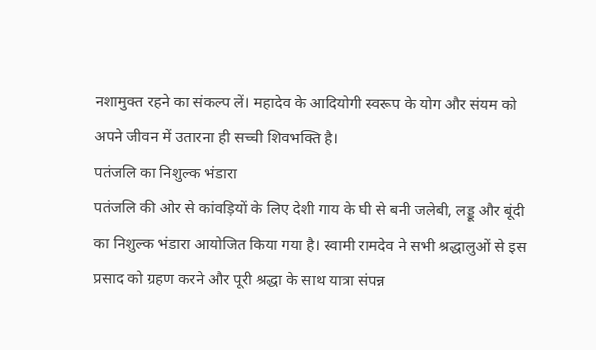नशामुक्त रहने का संकल्प लें। महादेव के आदियोगी स्वरूप के योग और संयम को अपने जीवन में उतारना ही सच्ची शिवभक्ति है।
पतंजलि का निशुल्क भंडारा
पतंजलि की ओर से कांवड़ियों के लिए देशी गाय के घी से बनी जलेबी, लड्डू और बूंदी का निशुल्क भंडारा आयोजित किया गया है। स्वामी रामदेव ने सभी श्रद्धालुओं से इस प्रसाद को ग्रहण करने और पूरी श्रद्धा के साथ यात्रा संपन्न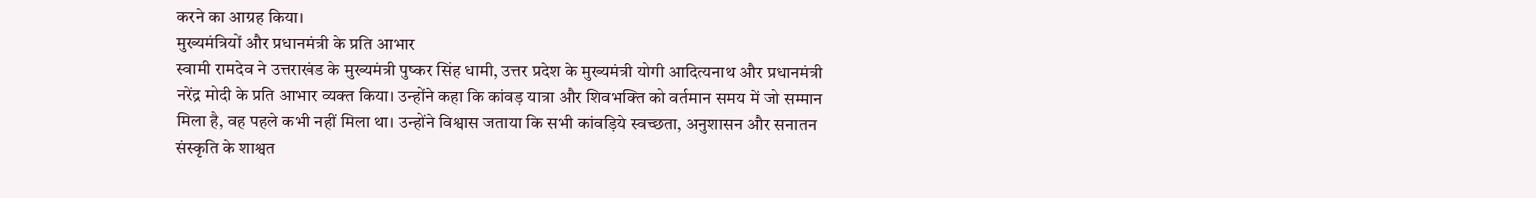करने का आग्रह किया।
मुख्यमंत्रियों और प्रधानमंत्री के प्रति आभार
स्वामी रामदेव ने उत्तराखंड के मुख्यमंत्री पुष्कर सिंह धामी, उत्तर प्रदेश के मुख्यमंत्री योगी आदित्यनाथ और प्रधानमंत्री नरेंद्र मोदी के प्रति आभार व्यक्त किया। उन्होंने कहा कि कांवड़ यात्रा और शिवभक्ति को वर्तमान समय में जो सम्मान मिला है, वह पहले कभी नहीं मिला था। उन्होंने विश्वास जताया कि सभी कांवड़िये स्वच्छता, अनुशासन और सनातन संस्कृति के शाश्वत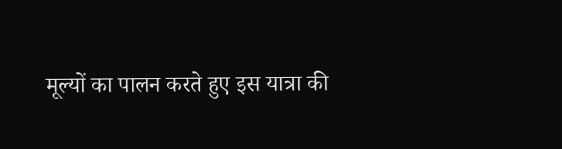मूल्यों का पालन करते हुए इस यात्रा की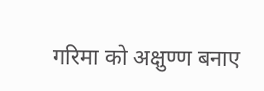गरिमा को अक्षुण्ण बनाए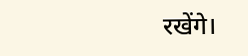रखेंगे।